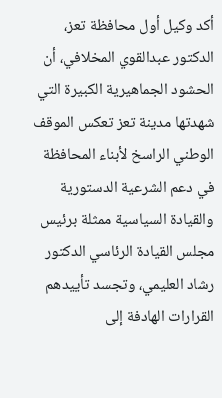أكد وكيل أول محافظة تعز، الدكتور عبدالقوي المخلافي، أن الحشود الجماهيرية الكبيرة التي شهدتها مدينة تعز تعكس الموقف الوطني الراسخ لأبناء المحافظة في دعم الشرعية الدستورية والقيادة السياسية ممثلة برئيس مجلس القيادة الرئاسي الدكتور رشاد العليمي، وتجسد تأييدهم القرارات الهادفة إلى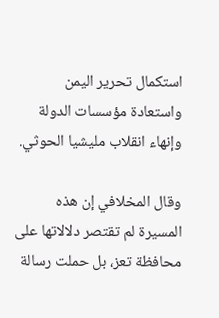استكمال تحرير اليمن واستعادة مؤسسات الدولة وإنهاء انقلاب مليشيا الحوثي.

وقال المخلافي إن هذه المسيرة لم تقتصر دلالاتها على محافظة تعز، بل حملت رسالة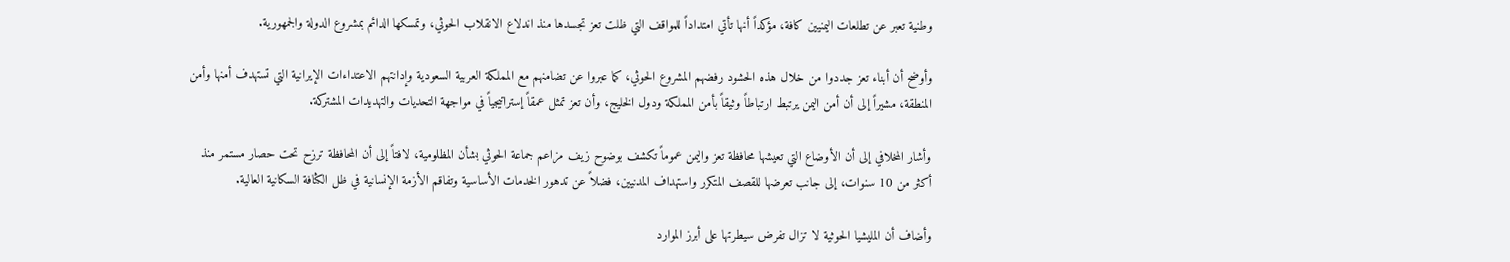وطنية تعبر عن تطلعات اليمنيين كافة، مؤكداً أنها تأتي امتداداً للمواقف التي ظلت تعز تجسدها منذ اندلاع الانقلاب الحوثي، وتمسكها الدائم بمشروع الدولة والجمهورية.

وأوضح أن أبناء تعز جددوا من خلال هذه الحشود رفضهم المشروع الحوثي، كما عبروا عن تضامنهم مع المملكة العربية السعودية وإدانتهم الاعتداءات الإيرانية التي تستهدف أمنها وأمن المنطقة، مشيراً إلى أن أمن اليمن يرتبط ارتباطاً وثيقاً بأمن المملكة ودول الخليج، وأن تعز تمثل عمقاً إستراتيجياً في مواجهة التحديات والتهديدات المشتركة.

وأشار المخلافي إلى أن الأوضاع التي تعيشها محافظة تعز واليمن عموماً تكشف بوضوح زيف مزاعم جماعة الحوثي بشأن المظلومية، لافتاً إلى أن المحافظة ترزح تحت حصار مستمر منذ أكثر من 10 سنوات، إلى جانب تعرضها للقصف المتكرر واستهداف المدنيين، فضلاً عن تدهور الخدمات الأساسية وتفاقم الأزمة الإنسانية في ظل الكثافة السكانية العالية.

وأضاف أن المليشيا الحوثية لا تزال تفرض سيطرتها على أبرز الموارد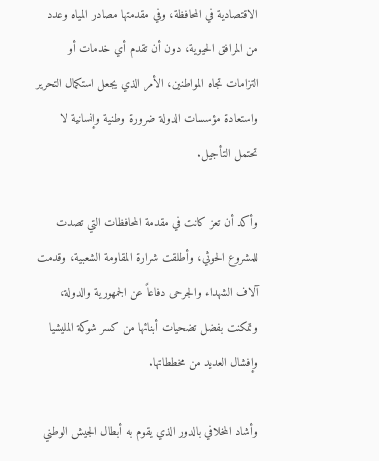الاقتصادية في المحافظة، وفي مقدمتها مصادر المياه وعدد من المرافق الحيوية، دون أن تقدم أي خدمات أو التزامات تجاه المواطنين، الأمر الذي يجعل استكمال التحرير واستعادة مؤسسات الدولة ضرورة وطنية وإنسانية لا تحتمل التأجيل.

وأكد أن تعز كانت في مقدمة المحافظات التي تصدت للمشروع الحوثي، وأطلقت شرارة المقاومة الشعبية، وقدمت آلاف الشهداء والجرحى دفاعاً عن الجمهورية والدولة، وتمكنت بفضل تضحيات أبنائها من كسر شوكة المليشيا وإفشال العديد من مخططاتها.

وأشاد المخلافي بالدور الذي يقوم به أبطال الجيش الوطني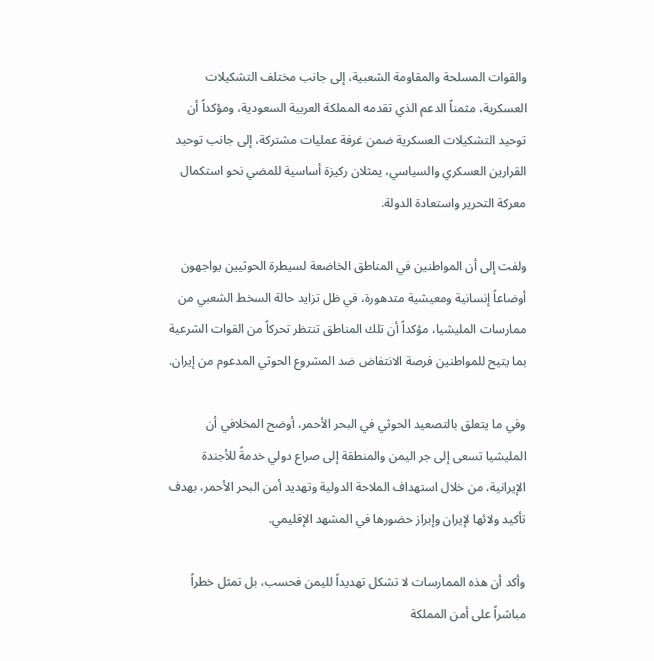والقوات المسلحة والمقاومة الشعبية، إلى جانب مختلف التشكيلات العسكرية، مثمناً الدعم الذي تقدمه المملكة العربية السعودية، ومؤكداً أن توحيد التشكيلات العسكرية ضمن غرفة عمليات مشتركة، إلى جانب توحيد القرارين العسكري والسياسي، يمثلان ركيزة أساسية للمضي نحو استكمال معركة التحرير واستعادة الدولة.

ولفت إلى أن المواطنين في المناطق الخاضعة لسيطرة الحوثيين يواجهون أوضاعاً إنسانية ومعيشية متدهورة، في ظل تزايد حالة السخط الشعبي من ممارسات المليشيا، مؤكداً أن تلك المناطق تنتظر تحركاً من القوات الشرعية بما يتيح للمواطنين فرصة الانتفاض ضد المشروع الحوثي المدعوم من إيران.

وفي ما يتعلق بالتصعيد الحوثي في البحر الأحمر، أوضح المخلافي أن المليشيا تسعى إلى جر اليمن والمنطقة إلى صراع دولي خدمةً للأجندة الإيرانية، من خلال استهداف الملاحة الدولية وتهديد أمن البحر الأحمر، بهدف تأكيد ولائها لإيران وإبراز حضورها في المشهد الإقليمي.

وأكد أن هذه الممارسات لا تشكل تهديداً لليمن فحسب، بل تمثل خطراً مباشراً على أمن المملكة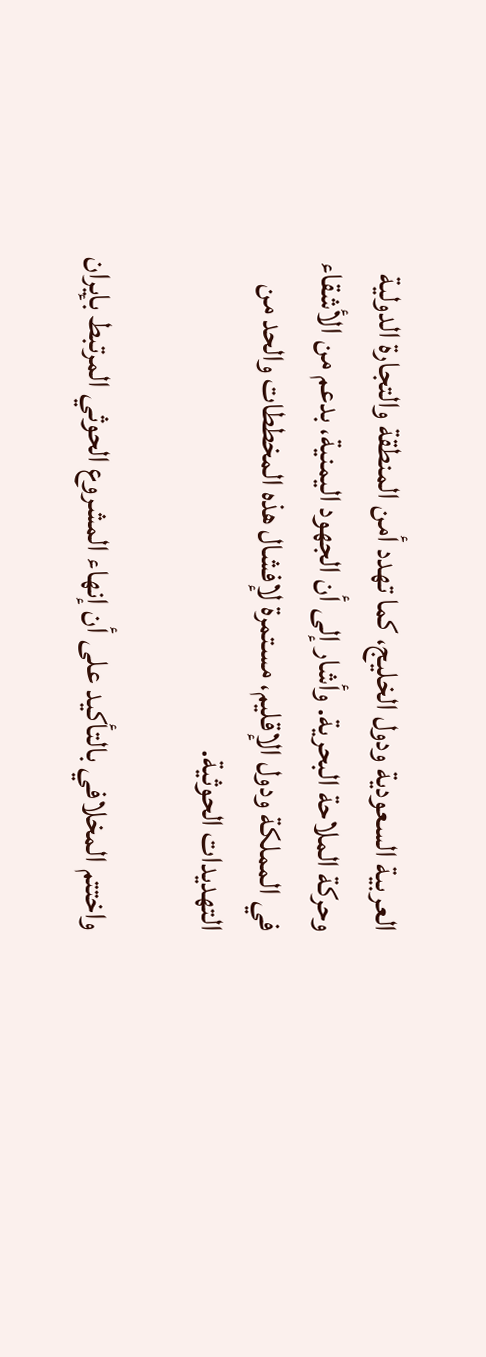العربية السعودية ودول الخليج، كما تهدد أمن المنطقة والتجارة الدولية وحركة الملاحة البحرية. وأشار إلى أن الجهود اليمنية، بدعم من الأشقاء في المملكة ودول الإقليم، مستمرة لإفشال هذه المخططات والحد من التهديدات الحوثية.

واختتم المخلافي بالتأكيد على أن إنهاء المشروع الحوثي المرتبط بإيران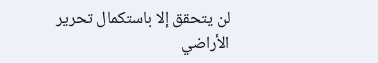لن يتحقق إلا باستكمال تحرير الأراضي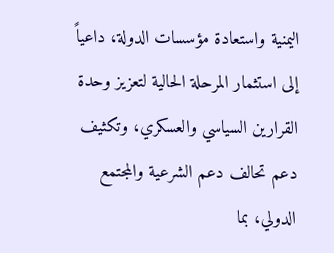اليمنية واستعادة مؤسسات الدولة، داعياً إلى استثمار المرحلة الحالية لتعزيز وحدة القرارين السياسي والعسكري، وتكثيف دعم تحالف دعم الشرعية والمجتمع الدولي، بما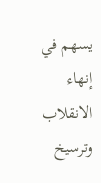يسهم في إنهاء الانقلاب وترسيخ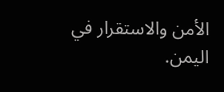الأمن والاستقرار في اليمن.